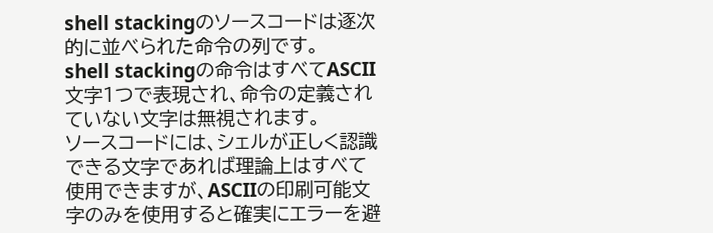shell stackingのソースコードは逐次的に並べられた命令の列です。
shell stackingの命令はすべてASCII文字1つで表現され、命令の定義されていない文字は無視されます。
ソースコードには、シェルが正しく認識できる文字であれば理論上はすべて使用できますが、ASCIIの印刷可能文字のみを使用すると確実にエラーを避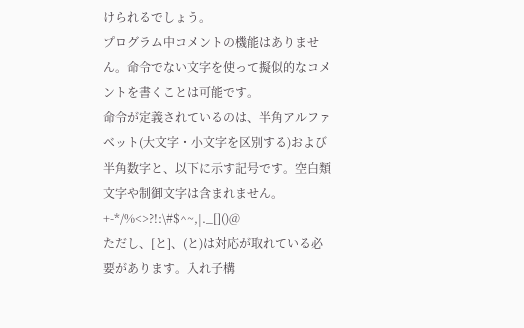けられるでしょう。
プログラム中コメントの機能はありません。命令でない文字を使って擬似的なコメントを書くことは可能です。
命令が定義されているのは、半角アルファベット(大文字・小文字を区別する)および半角数字と、以下に示す記号です。空白類文字や制御文字は含まれません。
+-*/%<>?!:\#$^~,|._[]()@
ただし、[と]、(と)は対応が取れている必要があります。入れ子構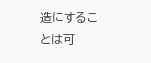造にすることは可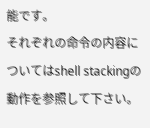能です。
それぞれの命令の内容についてはshell stackingの動作を参照して下さい。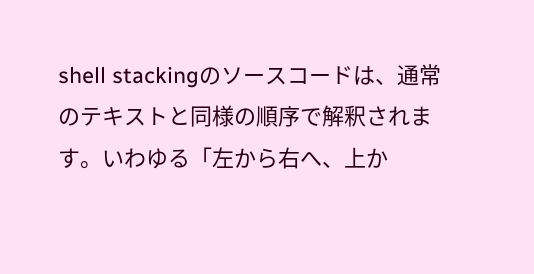shell stackingのソースコードは、通常のテキストと同様の順序で解釈されます。いわゆる「左から右へ、上か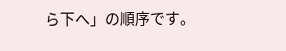ら下へ」の順序です。